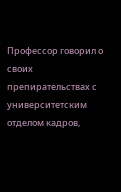Профессор говорил о своих препирательствах с университетским отделом кадров,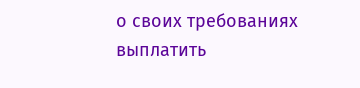о своих требованиях выплатить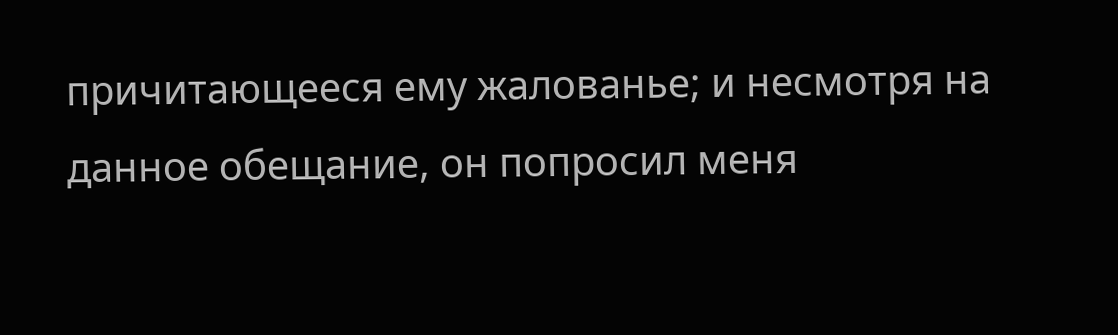причитающееся ему жалованье; и несмотря на данное обещание, он попросил меня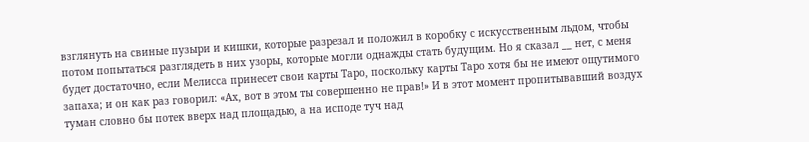взглянуть на свиные пузыри и кишки, которые разрезал и положил в коробку с искусственным льдом, чтобы потом попытаться разглядеть в них узоры, которые могли однажды стать будущим. Но я сказал __ нет, с меня будет достаточно, если Мелисса принесет свои карты Таро, поскольку карты Таро хотя бы не имеют ощутимого запаха; и он как раз говорил: «Ах, вот в этом ты совершенно не прав!» И в этот момент пропитывавший воздух туман словно бы потек вверх над площадью, а на исподе туч над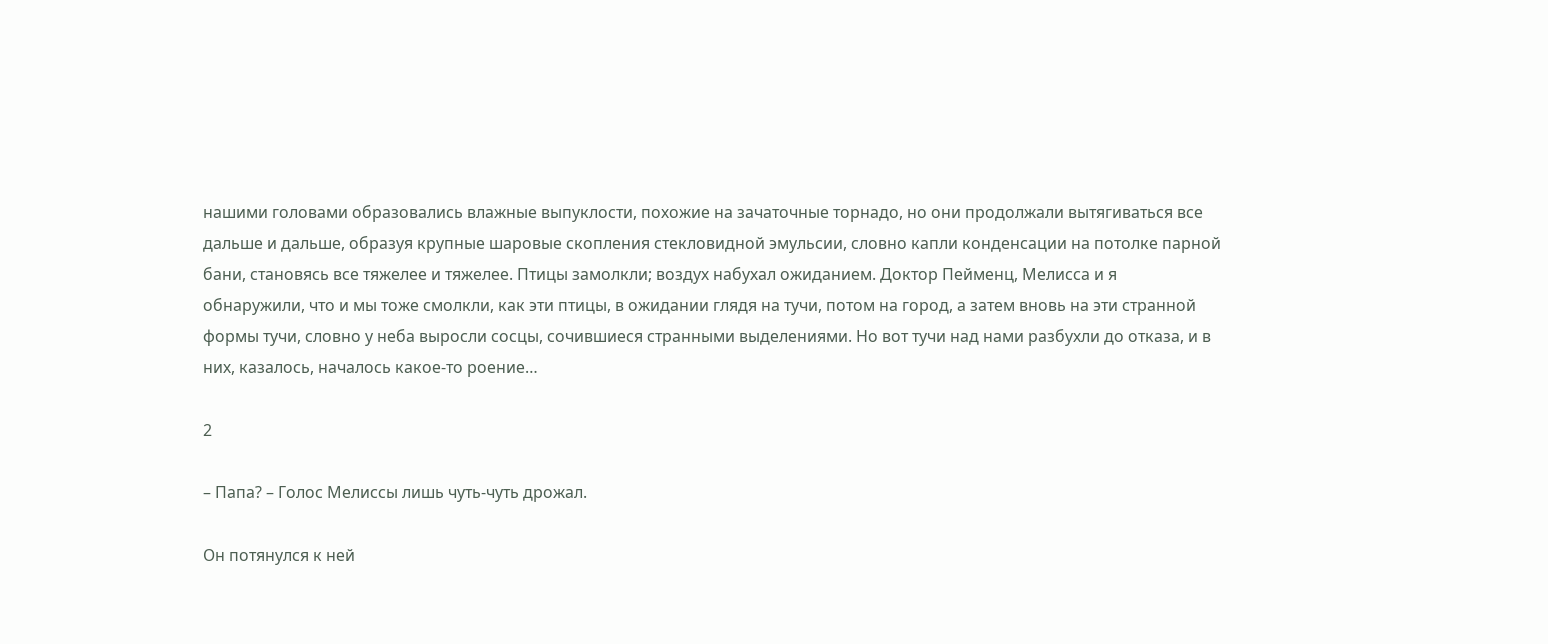нашими головами образовались влажные выпуклости, похожие на зачаточные торнадо, но они продолжали вытягиваться все дальше и дальше, образуя крупные шаровые скопления стекловидной эмульсии, словно капли конденсации на потолке парной бани, становясь все тяжелее и тяжелее. Птицы замолкли; воздух набухал ожиданием. Доктор Пейменц, Мелисса и я обнаружили, что и мы тоже смолкли, как эти птицы, в ожидании глядя на тучи, потом на город, а затем вновь на эти странной формы тучи, словно у неба выросли сосцы, сочившиеся странными выделениями. Но вот тучи над нами разбухли до отказа, и в них, казалось, началось какое-то роение…

2

– Папа? – Голос Мелиссы лишь чуть-чуть дрожал.

Он потянулся к ней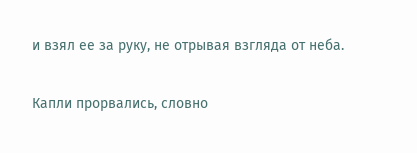и взял ее за руку, не отрывая взгляда от неба.

Капли прорвались, словно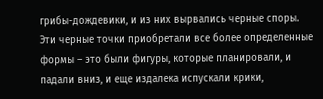грибы-дождевики, и из них вырвались черные споры. Эти черные точки приобретали все более определенные формы – это были фигуры, которые планировали, и падали вниз, и еще издалека испускали крики,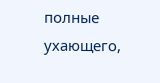полные ухающего,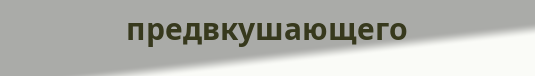предвкушающего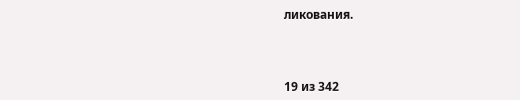ликования.



19 из 342